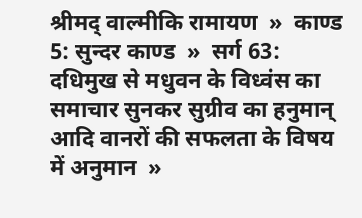श्रीमद् वाल्मीकि रामायण  »  काण्ड 5: सुन्दर काण्ड  »  सर्ग 63: दधिमुख से मधुवन के विध्वंस का समाचार सुनकर सुग्रीव का हनुमान् आदि वानरों की सफलता के विषय में अनुमान  »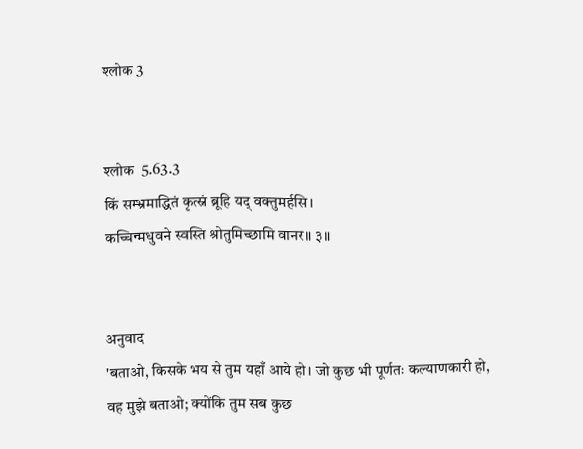श्लोक 3


श्लोक  5.63.3
किं सम्भ्रमाद्धितं कृत्स्नं ब्रूहि यद् वक्तुमर्हसि।
कच्चिन्मधुवने स्वस्ति श्रोतुमिच्छामि वानर॥ ३॥


अनुवाद
'बताओ, किसके भय से तुम यहाँ आये हो। जो कुछ भी पूर्णतः कल्याणकारी हो, वह मुझे बताओ; क्योंकि तुम सब कुछ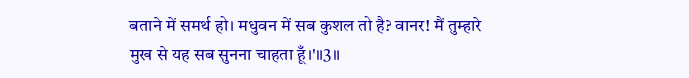बताने में समर्थ हो। मधुवन में सब कुशल तो है? वानर! मैं तुम्हारे मुख से यह सब सुनना चाहता हूँ।'॥3॥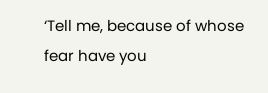‘Tell me, because of whose fear have you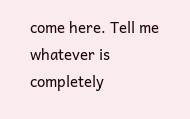come here. Tell me whatever is completely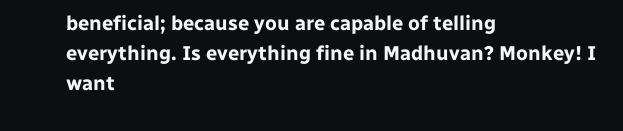beneficial; because you are capable of telling everything. Is everything fine in Madhuvan? Monkey! I want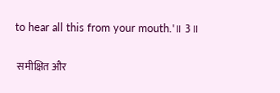to hear all this from your mouth.'॥ 3॥

 समीक्षित और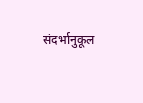संदर्भानुकूल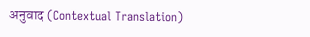अनुवाद (Contextual Translation)